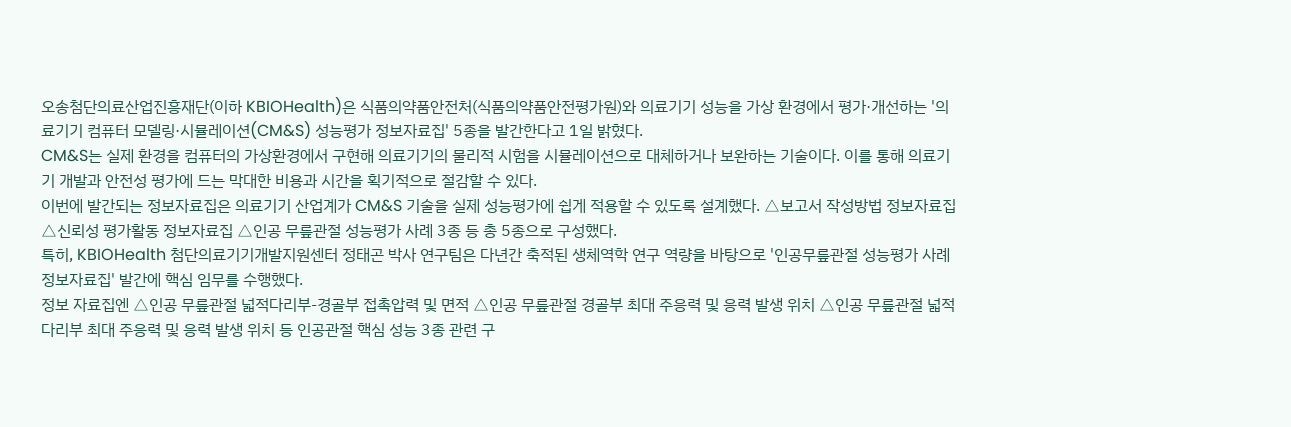오송첨단의료산업진흥재단(이하 KBIOHealth)은 식품의약품안전처(식품의약품안전평가원)와 의료기기 성능을 가상 환경에서 평가·개선하는 '의료기기 컴퓨터 모델링·시뮬레이션(CM&S) 성능평가 정보자료집' 5종을 발간한다고 1일 밝혔다.
CM&S는 실제 환경을 컴퓨터의 가상환경에서 구현해 의료기기의 물리적 시험을 시뮬레이션으로 대체하거나 보완하는 기술이다. 이를 통해 의료기기 개발과 안전성 평가에 드는 막대한 비용과 시간을 획기적으로 절감할 수 있다.
이번에 발간되는 정보자료집은 의료기기 산업계가 CM&S 기술을 실제 성능평가에 쉽게 적용할 수 있도록 설계했다. △보고서 작성방법 정보자료집 △신뢰성 평가활동 정보자료집 △인공 무릎관절 성능평가 사례 3종 등 총 5종으로 구성했다.
특히, KBIOHealth 첨단의료기기개발지원센터 정태곤 박사 연구팀은 다년간 축적된 생체역학 연구 역량을 바탕으로 '인공무릎관절 성능평가 사례 정보자료집' 발간에 핵심 임무를 수행했다.
정보 자료집엔 △인공 무릎관절 넓적다리부-경골부 접촉압력 및 면적 △인공 무릎관절 경골부 최대 주응력 및 응력 발생 위치 △인공 무릎관절 넓적다리부 최대 주응력 및 응력 발생 위치 등 인공관절 핵심 성능 3종 관련 구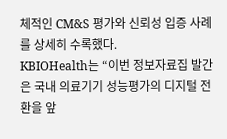체적인 CM&S 평가와 신뢰성 입증 사례를 상세히 수록했다.
KBIOHealth는 “이번 정보자료집 발간은 국내 의료기기 성능평가의 디지털 전환을 앞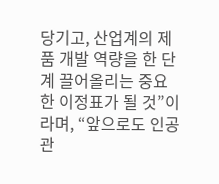당기고, 산업계의 제품 개발 역량을 한 단계 끌어올리는 중요한 이정표가 될 것”이라며, “앞으로도 인공관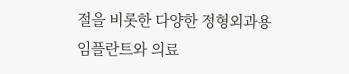절을 비롯한 다양한 정형외과용 임플란트와 의료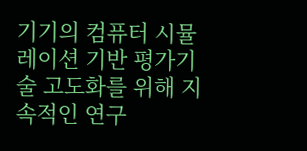기기의 컴퓨터 시뮬레이션 기반 평가기술 고도화를 위해 지속적인 연구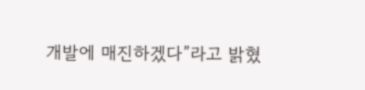개발에 매진하겠다”라고 밝혔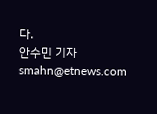다.
안수민 기자 smahn@etnews.com